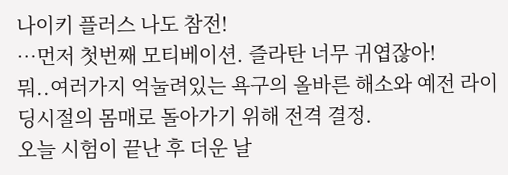나이키 플러스 나도 참전!
…먼저 첫번째 모티베이션. 즐라탄 너무 귀엽잖아!
뭐..여러가지 억눌려있는 욕구의 올바른 해소와 예전 라이딩시절의 몸매로 돌아가기 위해 전격 결정.
오늘 시험이 끝난 후 더운 날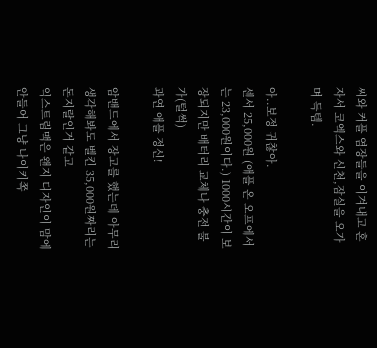씨와 커플 염장들을 이겨내고 혼자서 코엑스와 신천,잠실을 오가며 득템.

아..보정 귀찮아.
센서 25,000원 (애플 온 오프에서는 23,000원이다.) 1000시간이 보장되지만 배터리 교체나 충전 불가(털썩)
과연 애플 정신!

암밴드에서 장고를 했는데 아무리 생각해봐도 벨킨 35,000원짜리는 돈지랄인거 같고
익스트림맥은 왠지 디자인이 맘에 안들어 그냥 나이키쪽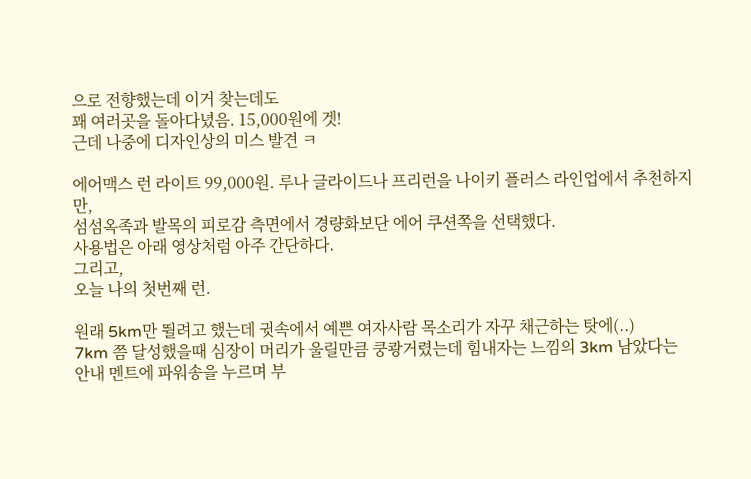으로 전향했는데 이거 찾는데도
꽤 여러곳을 돌아다녔음. 15,000원에 겟!
근데 나중에 디자인상의 미스 발견 ㅋ

에어맥스 런 라이트 99,000원. 루나 글라이드나 프리런을 나이키 플러스 라인업에서 추천하지만,
섬섬옥족과 발목의 피로감 측면에서 경량화보단 에어 쿠션쪽을 선택했다.
사용법은 아래 영상처럼 아주 간단하다.
그리고,
오늘 나의 첫번째 런.

원래 5km만 뛸려고 했는데 귓속에서 예쁜 여자사람 목소리가 자꾸 채근하는 탓에(..)
7km 쯤 달성했을때 심장이 머리가 울릴만큼 쿵쾅거렸는데 힘내자는 느낌의 3km 남았다는
안내 멘트에 파워송을 누르며 부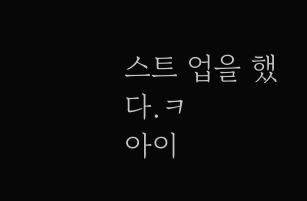스트 업을 했다.ㅋ
아이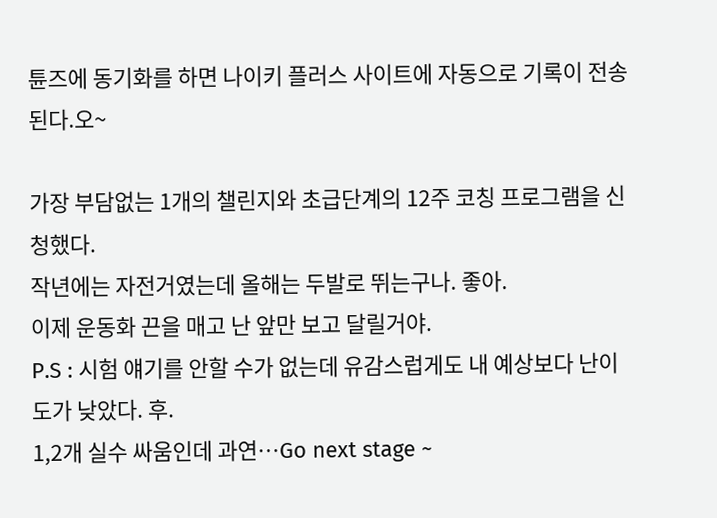튠즈에 동기화를 하면 나이키 플러스 사이트에 자동으로 기록이 전송된다.오~

가장 부담없는 1개의 챌린지와 초급단계의 12주 코칭 프로그램을 신청했다.
작년에는 자전거였는데 올해는 두발로 뛰는구나. 좋아.
이제 운동화 끈을 매고 난 앞만 보고 달릴거야.
P.S : 시험 얘기를 안할 수가 없는데 유감스럽게도 내 예상보다 난이도가 낮았다. 후.
1,2개 실수 싸움인데 과연…Go next stage ~